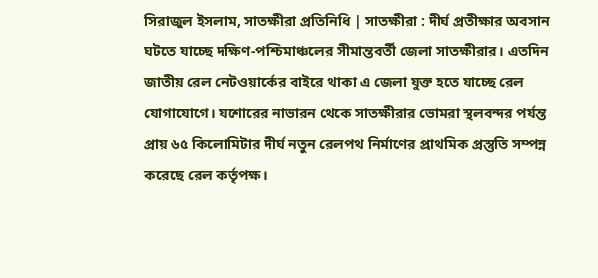সিরাজুল ইসলাম, সাতক্ষীরা প্রতিনিধি | সাতক্ষীরা : দীর্ঘ প্রতীক্ষার অবসান ঘটতে যাচ্ছে দক্ষিণ-পশ্চিমাঞ্চলের সীমান্তবর্তী জেলা সাতক্ষীরার। এতদিন জাতীয় রেল নেটওয়ার্কের বাইরে থাকা এ জেলা যুক্ত হতে যাচ্ছে রেল যোগাযোগে। যশোরের নাভারন থেকে সাতক্ষীরার ভোমরা স্থলবন্দর পর্যন্ত প্রায় ৬৫ কিলোমিটার দীর্ঘ নতুন রেলপথ নির্মাণের প্রাথমিক প্রস্তুতি সম্পন্ন করেছে রেল কর্তৃপক্ষ।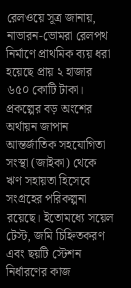রেলওয়ে সূত্র জানায়, নাভারন-ভোমরা রেলপথ নির্মাণে প্রাথমিক ব্যয় ধরা হয়েছে প্রায় ২ হাজার ৬৫০ কোটি টাকা। প্রকল্পের বড় অংশের অর্থায়ন জাপান আন্তর্জাতিক সহযোগিতা সংস্থা (জাইকা) থেকে ঋণ সহায়তা হিসেবে সংগ্রহের পরিকল্পনা রয়েছে। ইতোমধ্যে সয়েল টেস্ট, জমি চিহ্নিতকরণ এবং ছয়টি স্টেশন নির্ধারণের কাজ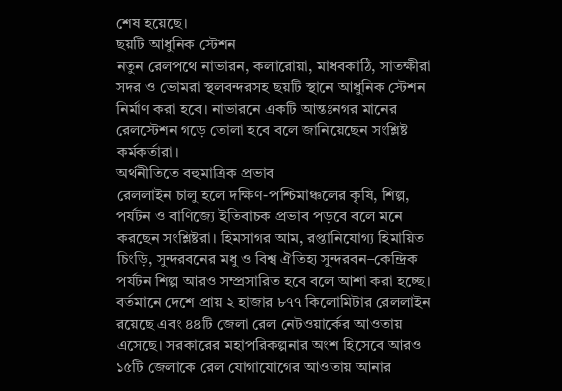শেষ হয়েছে।
ছয়টি আধুনিক স্টেশন
নতুন রেলপথে নাভারন, কলারোয়া, মাধবকাঠি, সাতক্ষীরা সদর ও ভোমরা স্থলবন্দরসহ ছয়টি স্থানে আধুনিক স্টেশন নির্মাণ করা হবে। নাভারনে একটি আন্তঃনগর মানের রেলস্টেশন গড়ে তোলা হবে বলে জানিয়েছেন সংশ্লিষ্ট কর্মকর্তারা।
অর্থনীতিতে বহুমাত্রিক প্রভাব
রেললাইন চালু হলে দক্ষিণ-পশ্চিমাঞ্চলের কৃষি, শিল্প, পর্যটন ও বাণিজ্যে ইতিবাচক প্রভাব পড়বে বলে মনে করছেন সংশ্লিষ্টরা। হিমসাগর আম, রপ্তানিযোগ্য হিমায়িত চিংড়ি, সুন্দরবনের মধু ও বিশ্ব ঐতিহ্য সুন্দরবন–কেন্দ্রিক পর্যটন শিল্প আরও সম্প্রসারিত হবে বলে আশা করা হচ্ছে।
বর্তমানে দেশে প্রায় ২ হাজার ৮৭৭ কিলোমিটার রেললাইন রয়েছে এবং ৪৪টি জেলা রেল নেটওয়ার্কের আওতায় এসেছে। সরকারের মহাপরিকল্পনার অংশ হিসেবে আরও ১৫টি জেলাকে রেল যোগাযোগের আওতায় আনার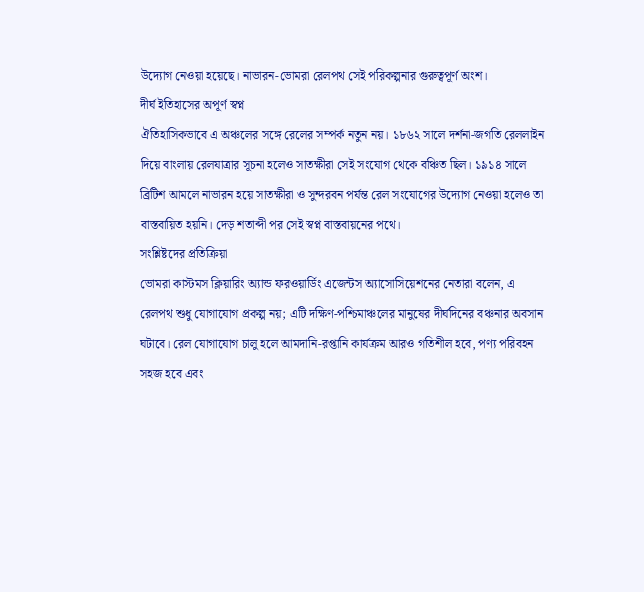উদ্যোগ নেওয়া হয়েছে। নাভারন-ভোমরা রেলপথ সেই পরিকল্পনার গুরুত্বপূর্ণ অংশ।
দীর্ঘ ইতিহাসের অপূর্ণ স্বপ্ন
ঐতিহাসিকভাবে এ অঞ্চলের সঙ্গে রেলের সম্পর্ক নতুন নয়। ১৮৬২ সালে দর্শনা-জগতি রেললাইন দিয়ে বাংলায় রেলযাত্রার সূচনা হলেও সাতক্ষীরা সেই সংযোগ থেকে বঞ্চিত ছিল। ১৯১৪ সালে ব্রিটিশ আমলে নাভারন হয়ে সাতক্ষীরা ও সুন্দরবন পর্যন্ত রেল সংযোগের উদ্যোগ নেওয়া হলেও তা বাস্তবায়িত হয়নি। দেড় শতাব্দী পর সেই স্বপ্ন বাস্তবায়নের পথে।
সংশ্লিষ্টদের প্রতিক্রিয়া
ভোমরা কাস্টমস ক্লিয়ারিং অ্যান্ড ফরওয়ার্ডিং এজেন্টস অ্যাসোসিয়েশনের নেতারা বলেন, এ রেলপথ শুধু যোগাযোগ প্রকল্প নয়; এটি দক্ষিণ-পশ্চিমাঞ্চলের মানুষের দীর্ঘদিনের বঞ্চনার অবসান ঘটাবে। রেল যোগাযোগ চালু হলে আমদানি-রপ্তানি কার্যক্রম আরও গতিশীল হবে, পণ্য পরিবহন সহজ হবে এবং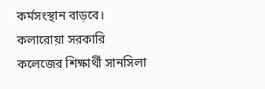কর্মসংস্থান বাড়বে।
কলারোয়া সরকারি কলেজের শিক্ষার্থী সানসিলা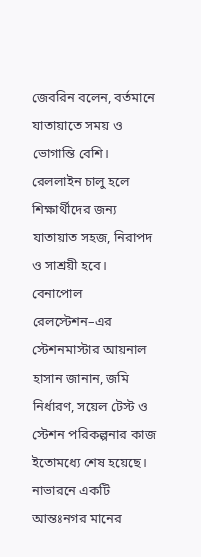জেবরিন বলেন, বর্তমানে যাতায়াতে সময় ও ভোগান্তি বেশি। রেললাইন চালু হলে শিক্ষার্থীদের জন্য যাতায়াত সহজ, নিরাপদ ও সাশ্রয়ী হবে।
বেনাপোল রেলস্টেশন–এর স্টেশনমাস্টার আয়নাল হাসান জানান, জমি নির্ধারণ, সয়েল টেস্ট ও স্টেশন পরিকল্পনার কাজ ইতোমধ্যে শেষ হয়েছে। নাভারনে একটি আন্তঃনগর মানের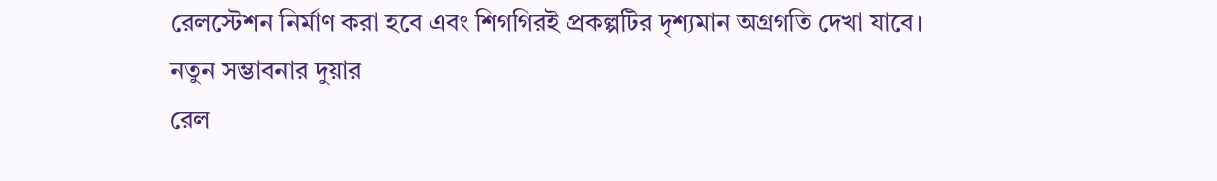রেলস্টেশন নির্মাণ করা হবে এবং শিগগিরই প্রকল্পটির দৃশ্যমান অগ্রগতি দেখা যাবে।
নতুন সম্ভাবনার দুয়ার
রেল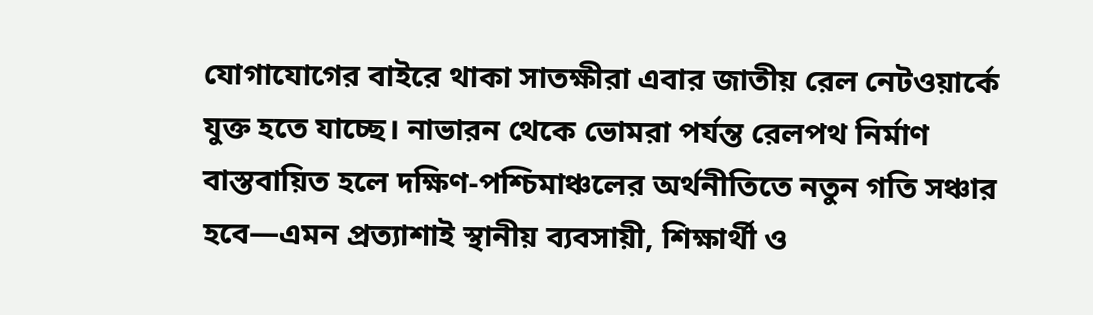যোগাযোগের বাইরে থাকা সাতক্ষীরা এবার জাতীয় রেল নেটওয়ার্কে যুক্ত হতে যাচ্ছে। নাভারন থেকে ভোমরা পর্যন্ত রেলপথ নির্মাণ বাস্তবায়িত হলে দক্ষিণ-পশ্চিমাঞ্চলের অর্থনীতিতে নতুন গতি সঞ্চার হবে—এমন প্রত্যাশাই স্থানীয় ব্যবসায়ী, শিক্ষার্থী ও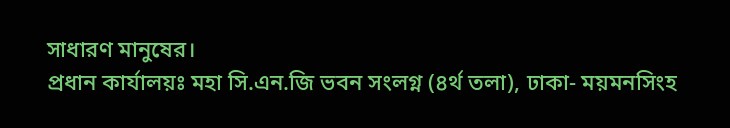সাধারণ মানুষের।
প্রধান কার্যালয়ঃ মহা সি.এন.জি ভবন সংলগ্ন (৪র্থ তলা), ঢাকা- ময়মনসিংহ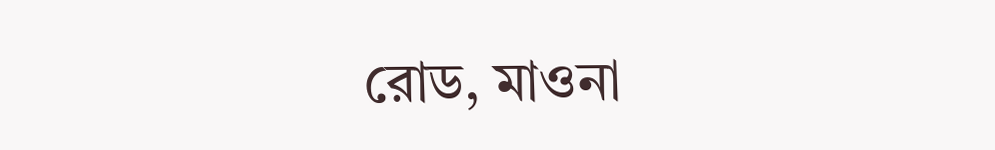রোড, মাওনা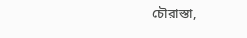চৌরাস্তা,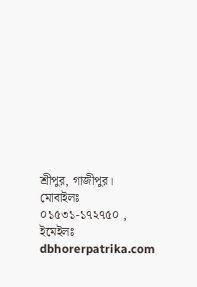শ্রীপুর, গাজীপুর।
মোবাইলঃ ০১৫৩১-১৭২৭৫০ , ইমেইলঃ dbhorerpatrika.com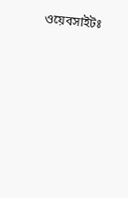ওয়েবসাইটঃ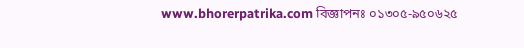www.bhorerpatrika.com বিজ্ঞাপনঃ ০১৩০৫-৯৫০৬২৫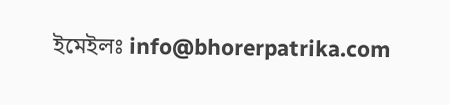ইমেইলঃ info@bhorerpatrika.com